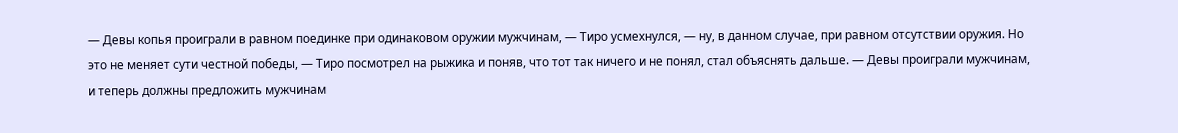— Девы копья проиграли в равном поединке при одинаковом оружии мужчинам, — Тиро усмехнулся, — ну, в данном случае, при равном отсутствии оружия. Но это не меняет сути честной победы, — Тиро посмотрел на рыжика и поняв, что тот так ничего и не понял, стал объяснять дальше. — Девы проиграли мужчинам, и теперь должны предложить мужчинам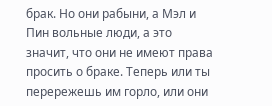брак. Но они рабыни, а Мэл и Пин вольные люди, а это значит, что они не имеют права просить о браке. Теперь или ты перережешь им горло, или они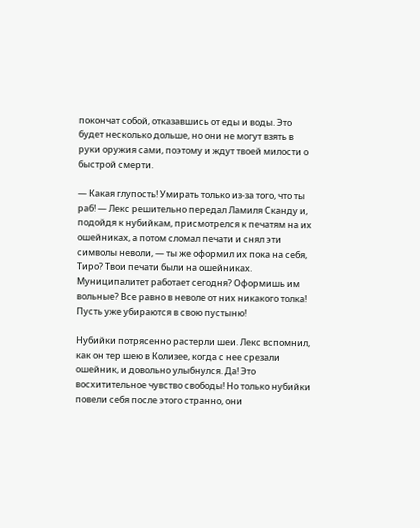покончат собой, отказавшись от еды и воды. Это будет несколько дольше, но они не могут взять в руки оружия сами, поэтому и ждут твоей милости о быстрой смерти.

— Какая глупость! Умирать только из-за того, что ты раб! — Лекс решительно передал Ламиля Сканду и, подойдя к нубийкам, присмотрелся к печатям на их ошейниках, а потом сломал печати и снял эти символы неволи, — ты же оформил их пока на себя, Тиро? Твои печати были на ошейниках. Муниципалитет работает сегодня? Оформишь им вольные? Все равно в неволе от них никакого толка! Пусть уже убираются в свою пустыню!

Нубийки потрясенно растерли шеи. Лекс вспомнил, как он тер шею в Колизее, когда с нее срезали ошейник, и довольно улыбнулся. Да! Это восхитительное чувство свободы! Но только нубийки повели себя после этого странно, они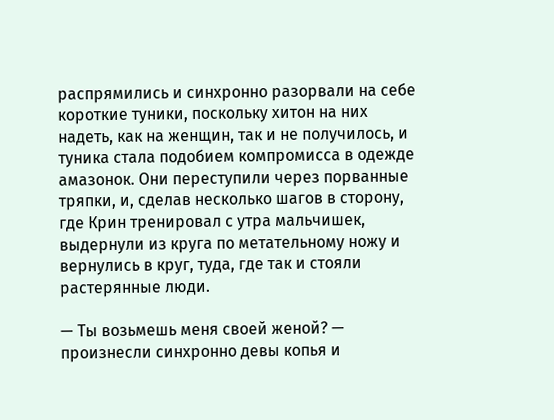распрямились и синхронно разорвали на себе короткие туники, поскольку хитон на них надеть, как на женщин, так и не получилось, и туника стала подобием компромисса в одежде амазонок. Они переступили через порванные тряпки, и, сделав несколько шагов в сторону, где Крин тренировал с утра мальчишек, выдернули из круга по метательному ножу и вернулись в круг, туда, где так и стояли растерянные люди.

— Ты возьмешь меня своей женой? — произнесли синхронно девы копья и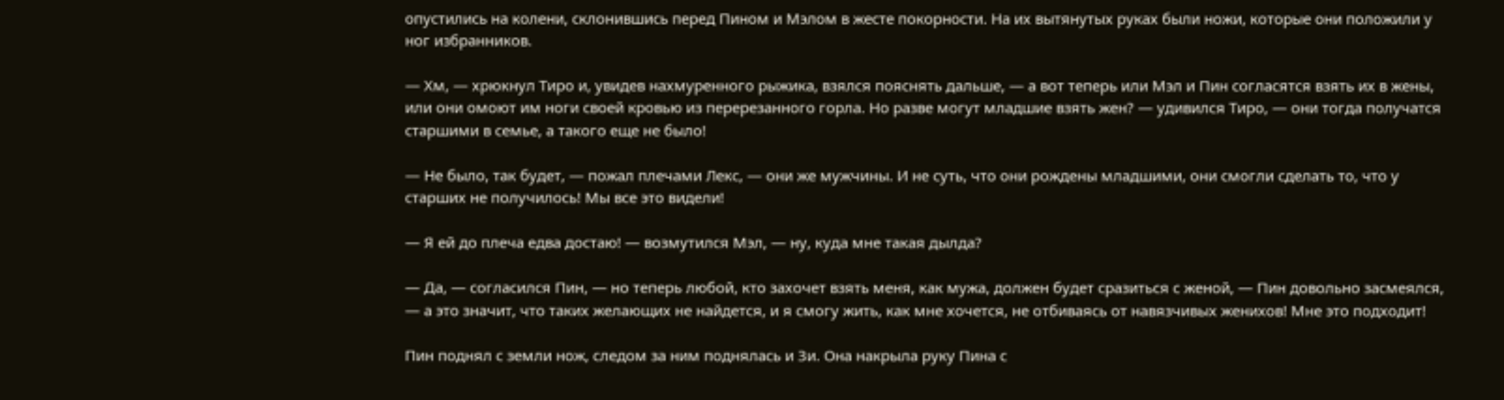опустились на колени, склонившись перед Пином и Мэлом в жесте покорности. На их вытянутых руках были ножи, которые они положили у ног избранников.

— Хм, — хрюкнул Тиро и, увидев нахмуренного рыжика, взялся пояснять дальше, — а вот теперь или Мэл и Пин согласятся взять их в жены, или они омоют им ноги своей кровью из перерезанного горла. Но разве могут младшие взять жен? — удивился Тиро, — они тогда получатся старшими в семье, а такого еще не было!

— Не было, так будет, — пожал плечами Лекс, — они же мужчины. И не суть, что они рождены младшими, они смогли сделать то, что у старших не получилось! Мы все это видели!

— Я ей до плеча едва достаю! — возмутился Мэл, — ну, куда мне такая дылда?

— Да, — согласился Пин, — но теперь любой, кто захочет взять меня, как мужа, должен будет сразиться с женой, — Пин довольно засмеялся, — а это значит, что таких желающих не найдется, и я смогу жить, как мне хочется, не отбиваясь от навязчивых женихов! Мне это подходит!

Пин поднял с земли нож, следом за ним поднялась и Зи. Она накрыла руку Пина с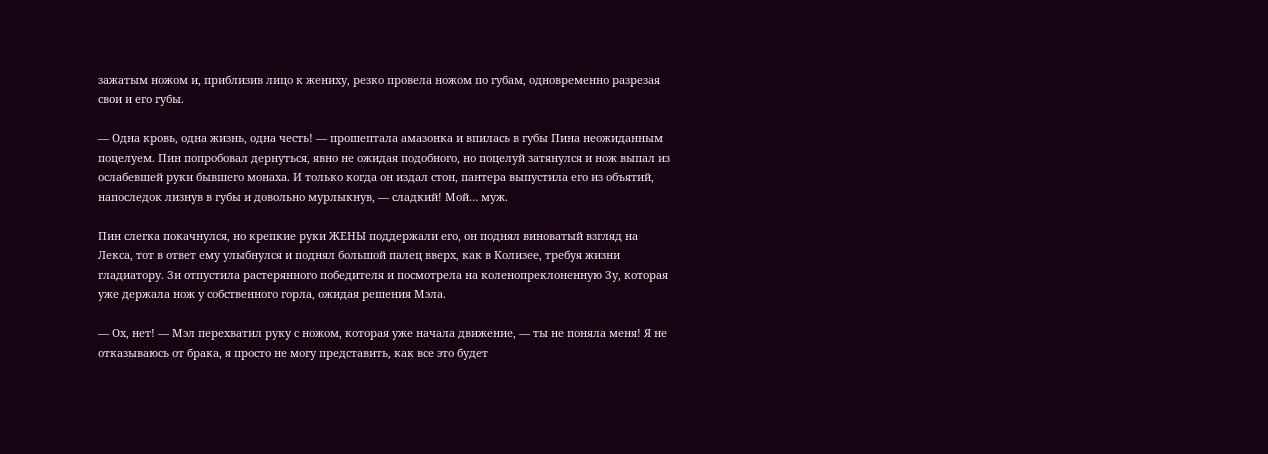зажатым ножом и, приблизив лицо к жениху, резко провела ножом по губам, одновременно разрезая свои и его губы.

— Одна кровь, одна жизнь, одна честь! — прошептала амазонка и впилась в губы Пина неожиданным поцелуем. Пин попробовал дернуться, явно не ожидая подобного, но поцелуй затянулся и нож выпал из ослабевшей руки бывшего монаха. И только когда он издал стон, пантера выпустила его из объятий, напоследок лизнув в губы и довольно мурлыкнув, — сладкий! Мой… муж.

Пин слегка покачнулся, но крепкие руки ЖЕНЫ поддержали его, он поднял виноватый взгляд на Лекса, тот в ответ ему улыбнулся и поднял большой палец вверх, как в Колизее, требуя жизни гладиатору. Зи отпустила растерянного победителя и посмотрела на коленопреклоненную Зу, которая уже держала нож у собственного горла, ожидая решения Мэла.

— Ох, нет! — Мэл перехватил руку с ножом, которая уже начала движение, — ты не поняла меня! Я не отказываюсь от брака, я просто не могу представить, как все это будет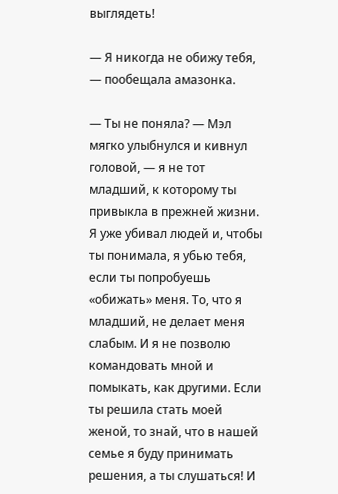выглядеть!

— Я никогда не обижу тебя, — пообещала амазонка.

— Ты не поняла? — Мэл мягко улыбнулся и кивнул головой, — я не тот младший, к которому ты привыкла в прежней жизни. Я уже убивал людей и, чтобы ты понимала, я убью тебя, если ты попробуешь «обижать» меня. То, что я младший, не делает меня слабым. И я не позволю командовать мной и помыкать, как другими. Если ты решила стать моей женой, то знай, что в нашей семье я буду принимать решения, а ты слушаться! И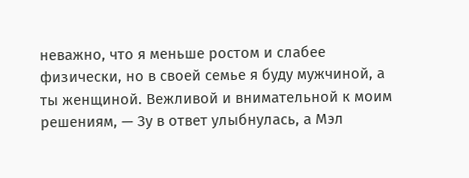неважно, что я меньше ростом и слабее физически, но в своей семье я буду мужчиной, а ты женщиной. Вежливой и внимательной к моим решениям, — Зу в ответ улыбнулась, а Мэл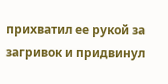прихватил ее рукой за загривок и придвинул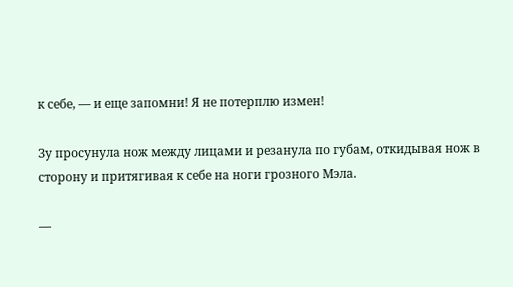к себе, — и еще запомни! Я не потерплю измен!

Зу просунула нож между лицами и резанула по губам, откидывая нож в сторону и притягивая к себе на ноги грозного Мэла.

—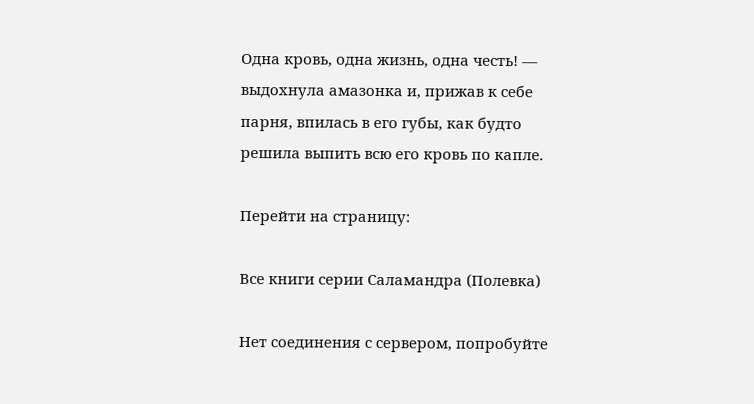Одна кровь, одна жизнь, одна честь! — выдохнула амазонка и, прижав к себе парня, впилась в его губы, как будто решила выпить всю его кровь по капле.

Перейти на страницу:

Все книги серии Саламандра (Полевка)

Нет соединения с сервером, попробуйте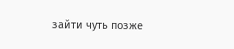зайти чуть позже